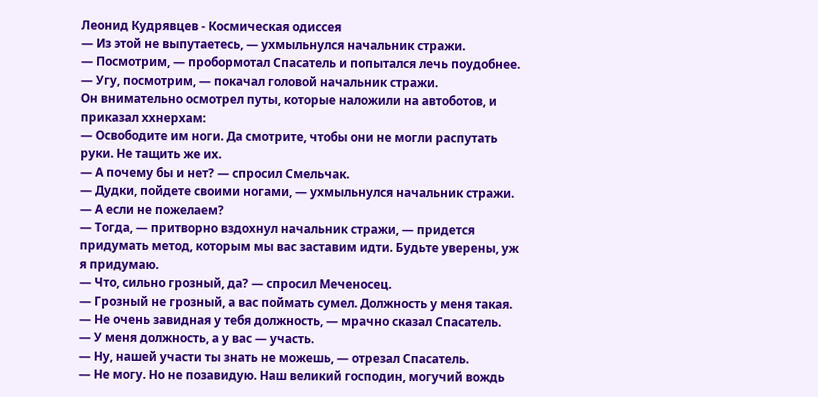Леонид Кудрявцев - Космическая одиссея
— Из этой не выпутаетесь, — ухмыльнулся начальник стражи.
— Посмотрим, — пробормотал Спасатель и попытался лечь поудобнее.
— Угу, посмотрим, — покачал головой начальник стражи.
Он внимательно осмотрел путы, которые наложили на автоботов, и приказал ххнерхам:
— Освободите им ноги. Да смотрите, чтобы они не могли распутать руки. Не тащить же их.
— А почему бы и нет? — спросил Смельчак.
— Дудки, пойдете своими ногами, — ухмыльнулся начальник стражи.
— А если не пожелаем?
— Тогда, — притворно вздохнул начальник стражи, — придется придумать метод, которым мы вас заставим идти. Будьте уверены, уж я придумаю.
— Что, сильно грозный, да? — спросил Меченосец.
— Грозный не грозный, а вас поймать сумел. Должность у меня такая.
— Не очень завидная у тебя должность, — мрачно сказал Спасатель.
— У меня должность, а у вас — участь.
— Ну, нашей участи ты знать не можешь, — отрезал Спасатель.
— Не могу. Но не позавидую. Наш великий господин, могучий вождь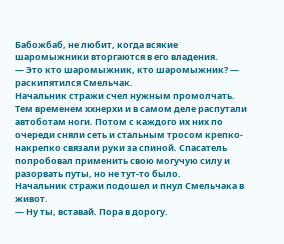Бабожбаб, не любит, когда всякие шаромыжники вторгаются в его владения.
— Это кто шаромыжник, кто шаромыжник? — раскипятился Смельчак.
Начальник стражи счел нужным промолчать.
Тем временем ххнерхи и в самом деле распутали автоботам ноги. Потом с каждого их них по очереди сняли сеть и стальным тросом крепко-накрепко связали руки за спиной. Спасатель попробовал применить свою могучую силу и разорвать путы, но не тут-то было.
Начальник стражи подошел и пнул Смельчака в живот.
— Ну ты, вставай. Пора в дорогу.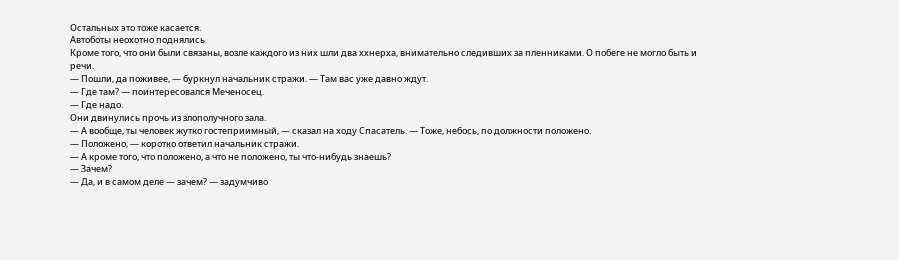Остальных это тоже касается.
Автоботы неохотно поднялись.
Кроме того, что они были связаны, возле каждого из них шли два ххнерха, внимательно следивших за пленниками. О побеге не могло быть и речи.
— Пошли, да поживее, — буркнул начальник стражи. — Там вас уже давно ждут.
— Где там? — поинтересовался Меченосец.
— Где надо.
Они двинулись прочь из злополучного зала.
— А вообще, ты человек жутко гостеприимный, — сказал на ходу Спасатель. — Тоже, небось, по должности положено.
— Положено, — коротко ответил начальник стражи.
— А кроме того, что положено, а что не положено, ты что-нибудь знаешь?
— Зачем?
— Да, и в самом деле — зачем? — задумчиво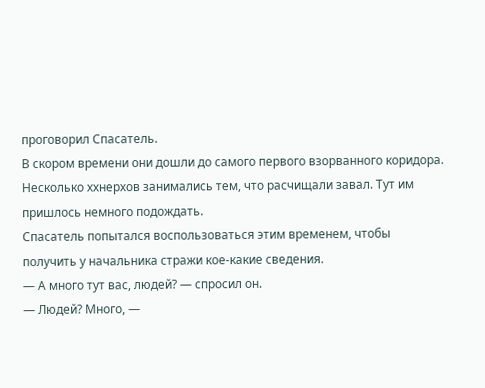проговорил Спасатель.
В скором времени они дошли до самого первого взорванного коридора. Несколько ххнерхов занимались тем, что расчищали завал. Тут им пришлось немного подождать.
Спасатель попытался воспользоваться этим временем, чтобы получить у начальника стражи кое-какие сведения.
— А много тут вас, людей? — спросил он.
— Людей? Много, —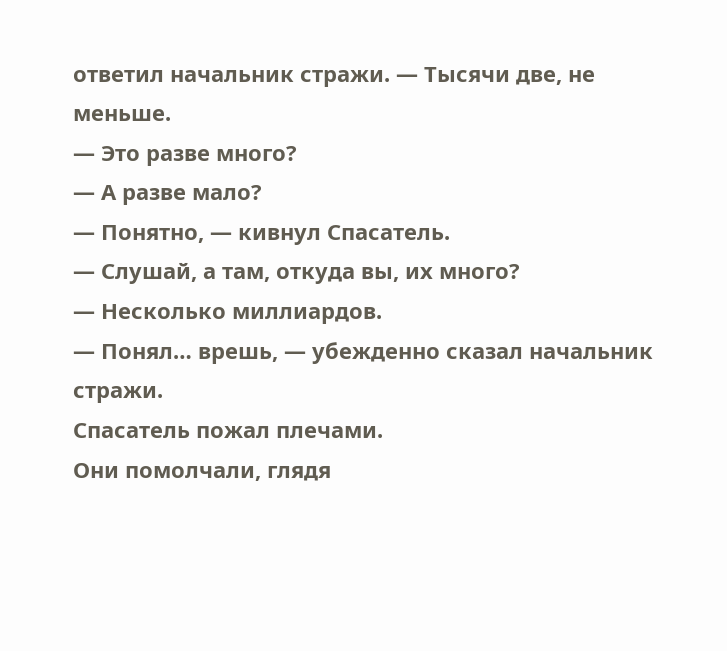ответил начальник стражи. — Тысячи две, не меньше.
— Это разве много?
— А разве мало?
— Понятно, — кивнул Спасатель.
— Слушай, а там, откуда вы, их много?
— Несколько миллиардов.
— Понял… врешь, — убежденно сказал начальник стражи.
Спасатель пожал плечами.
Они помолчали, глядя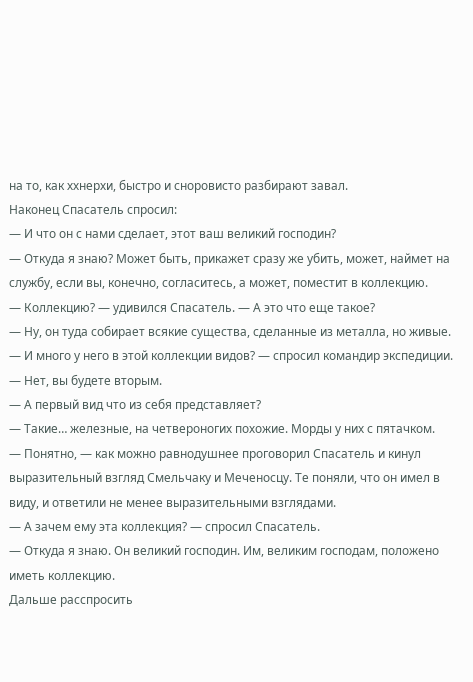на то, как ххнерхи, быстро и сноровисто разбирают завал.
Наконец Спасатель спросил:
— И что он с нами сделает, этот ваш великий господин?
— Откуда я знаю? Может быть, прикажет сразу же убить, может, наймет на службу, если вы, конечно, согласитесь, а может, поместит в коллекцию.
— Коллекцию? — удивился Спасатель. — А это что еще такое?
— Ну, он туда собирает всякие существа, сделанные из металла, но живые.
— И много у него в этой коллекции видов? — спросил командир экспедиции.
— Нет, вы будете вторым.
— А первый вид что из себя представляет?
— Такие… железные, на четвероногих похожие. Морды у них с пятачком.
— Понятно, — как можно равнодушнее проговорил Спасатель и кинул выразительный взгляд Смельчаку и Меченосцу. Те поняли, что он имел в виду, и ответили не менее выразительными взглядами.
— А зачем ему эта коллекция? — спросил Спасатель.
— Откуда я знаю. Он великий господин. Им, великим господам, положено иметь коллекцию.
Дальше расспросить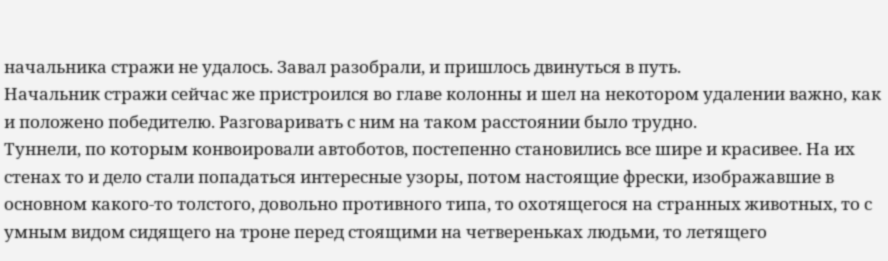начальника стражи не удалось. Завал разобрали, и пришлось двинуться в путь.
Начальник стражи сейчас же пристроился во главе колонны и шел на некотором удалении важно, как и положено победителю. Разговаривать с ним на таком расстоянии было трудно.
Туннели, по которым конвоировали автоботов, постепенно становились все шире и красивее. На их стенах то и дело стали попадаться интересные узоры, потом настоящие фрески, изображавшие в основном какого-то толстого, довольно противного типа, то охотящегося на странных животных, то с умным видом сидящего на троне перед стоящими на четвереньках людьми, то летящего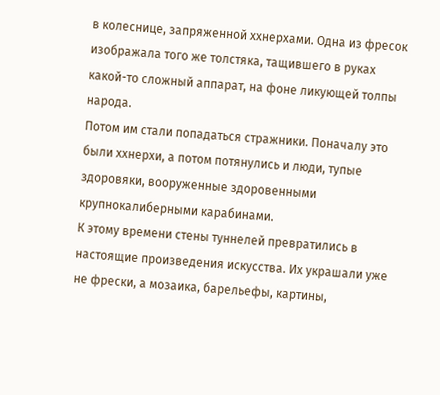в колеснице, запряженной ххнерхами. Одна из фресок изображала того же толстяка, тащившего в руках какой-то сложный аппарат, на фоне ликующей толпы народа.
Потом им стали попадаться стражники. Поначалу это были ххнерхи, а потом потянулись и люди, тупые здоровяки, вооруженные здоровенными крупнокалиберными карабинами.
К этому времени стены туннелей превратились в настоящие произведения искусства. Их украшали уже не фрески, а мозаика, барельефы, картины,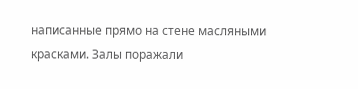написанные прямо на стене масляными красками. Залы поражали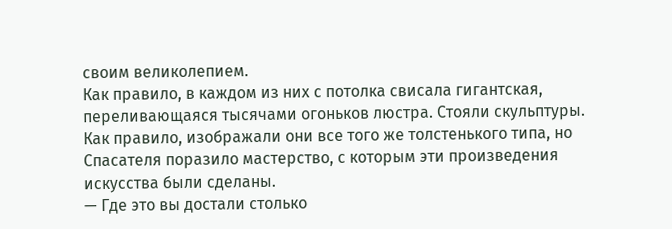своим великолепием.
Как правило, в каждом из них с потолка свисала гигантская, переливающаяся тысячами огоньков люстра. Стояли скульптуры. Как правило, изображали они все того же толстенького типа, но Спасателя поразило мастерство, с которым эти произведения искусства были сделаны.
— Где это вы достали столько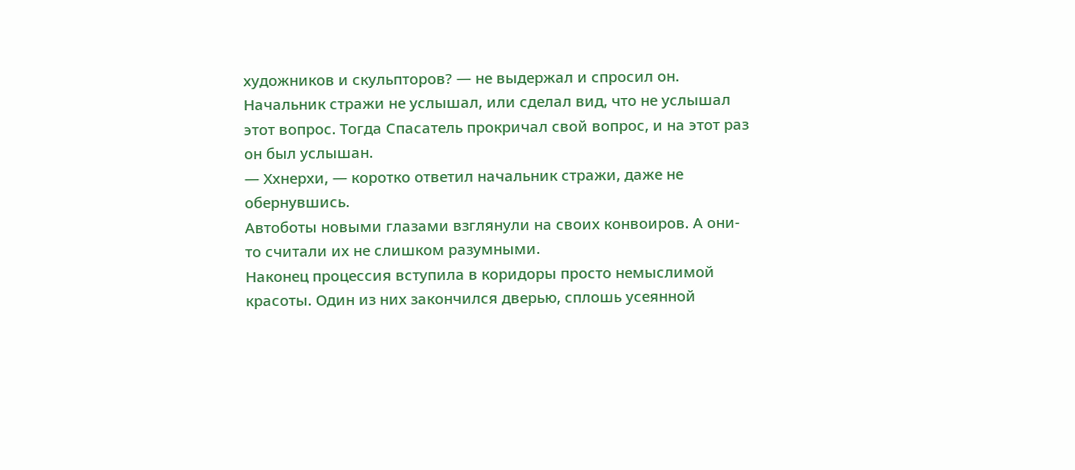художников и скульпторов? — не выдержал и спросил он.
Начальник стражи не услышал, или сделал вид, что не услышал этот вопрос. Тогда Спасатель прокричал свой вопрос, и на этот раз он был услышан.
— Ххнерхи, — коротко ответил начальник стражи, даже не обернувшись.
Автоботы новыми глазами взглянули на своих конвоиров. А они-то считали их не слишком разумными.
Наконец процессия вступила в коридоры просто немыслимой красоты. Один из них закончился дверью, сплошь усеянной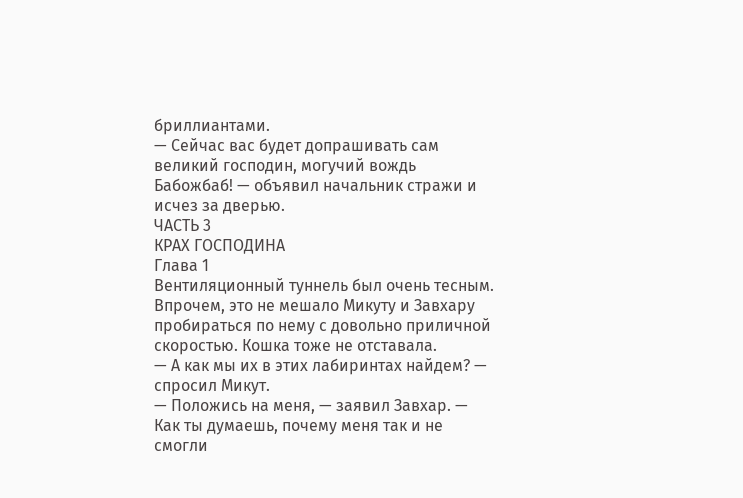бриллиантами.
— Сейчас вас будет допрашивать сам великий господин, могучий вождь Бабожбаб! — объявил начальник стражи и исчез за дверью.
ЧАСТЬ 3
КРАХ ГОСПОДИНА
Глава 1
Вентиляционный туннель был очень тесным. Впрочем, это не мешало Микуту и Завхару пробираться по нему с довольно приличной скоростью. Кошка тоже не отставала.
— А как мы их в этих лабиринтах найдем? — спросил Микут.
— Положись на меня, — заявил Завхар. — Как ты думаешь, почему меня так и не смогли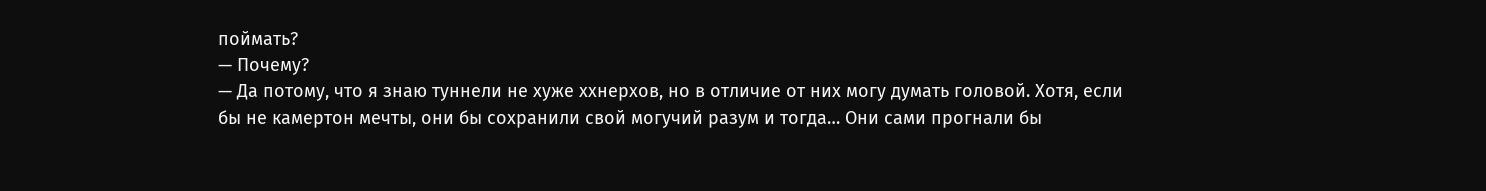поймать?
— Почему?
— Да потому, что я знаю туннели не хуже ххнерхов, но в отличие от них могу думать головой. Хотя, если бы не камертон мечты, они бы сохранили свой могучий разум и тогда… Они сами прогнали бы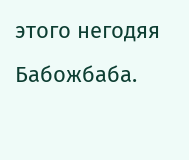этого негодяя Бабожбаба.